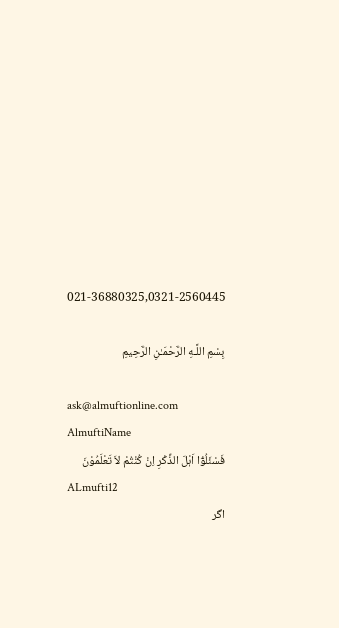021-36880325,0321-2560445

بِسْمِ اللَّـهِ الرَّحْمَـٰنِ الرَّحِيمِ

ask@almuftionline.com
AlmuftiName
فَسْئَلُوْٓا اَہْلَ الذِّکْرِ اِنْ کُنْتُمْ لاَ تَعْلَمُوْنَ
ALmufti12
اگر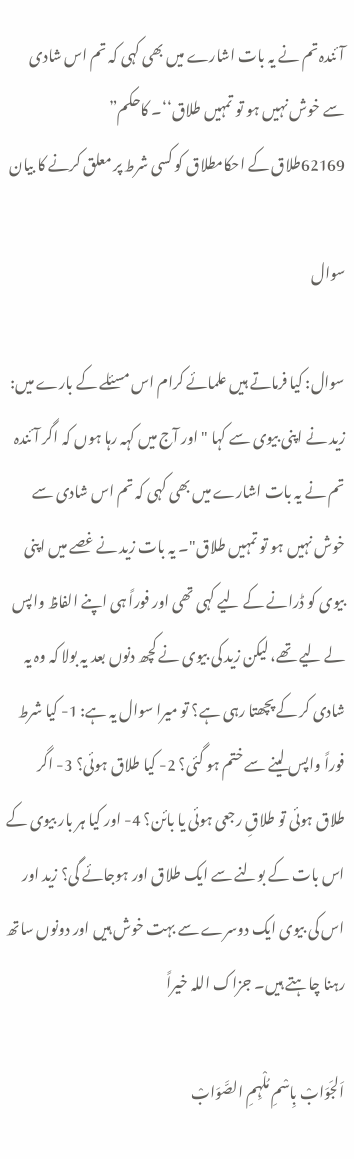آئندہ تم نے یہ بات اشارے میں بھی کہی کہ تم اس شادی سے خوش نہیں ہو تو تمہیں طلاق‘‘۔ کاحکم”
62169طلاق کے احکامطلاق کو کسی شرط پر معلق کرنے کا بیان

سوال

سوال: کیا فرماتے ہیں علمائے کرام اس مسئلے کے بارے میں: زید نے اپنی بیوی سے کہا "اور آج میں کہہ رہا ہوں کہ اگر آئندہ تم نے یہ بات اشارے میں بھی کہی کہ تم اس شادی سے خوش نہیں ہو تو تمہیں طلاق"۔ یہ بات زید نے غصے میں اپنی بیوی کو ڈرانے کے لیے کہی تھی اور فوراً ہی اپنے الفاظ واپس لے لیے تھے، لیکن زید کی بیوی نے کچھ دنوں بعد یہ بولا کہ وہ یہ شادی کر کے پچھتا رہی ہے؟ تو میرا سوال یہ ہے: 1- کیا شرط فوراً واپس لینے سے ختم ہو گئی؟ 2- کیا طلاق ہوئی؟ 3- اگر طلاق ہوئی تو طلاقِ رجعی ہوئی یا بائن؟ 4- اور کیا ہر بار بیوی کے اس بات کے بولنے سے ایک طلاق اور ہوجائے گی؟ زید اور اس کی بیوی ایک دوسرے سے بہت خوش ہیں اور دونوں ساتھ رہنا چاہتے ہیں۔ جزاک اللہ خیراً

اَلجَوَابْ بِاسْمِ مُلْہِمِ الصَّوَابْ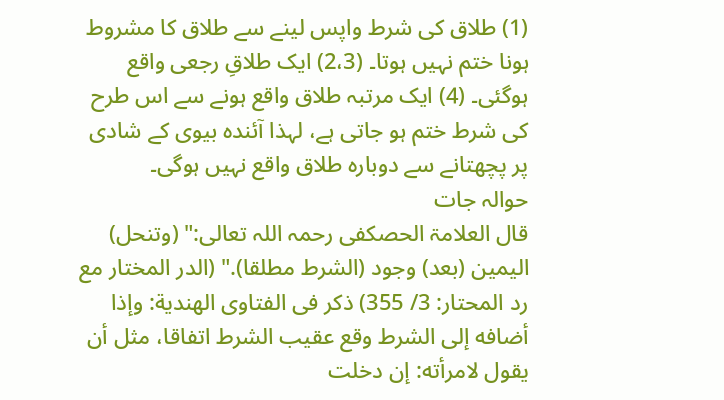(1) طلاق کی شرط واپس لینے سے طلاق کا مشروط ہونا ختم نہیں ہوتا۔ (2،3) ایک طلاقِ رجعی واقع ہوگئی۔ (4) ایک مرتبہ طلاق واقع ہونے سے اس طرح کی شرط ختم ہو جاتی ہے، لہذا آئندہ بیوی کے شادی پر پچھتانے سے دوبارہ طلاق واقع نہیں ہوگی۔
حوالہ جات
قال العلامۃ الحصکفی رحمہ اللہ تعالی:" (وتنحل) اليمين (بعد) وجود (الشرط مطلقا)." (الدر المختار مع رد المحتار: 3/ 355) ذکر فی الفتاوى الهندية: وإذا أضافه إلى الشرط وقع عقيب الشرط اتفاقا، مثل أن يقول لامرأته: إن دخلت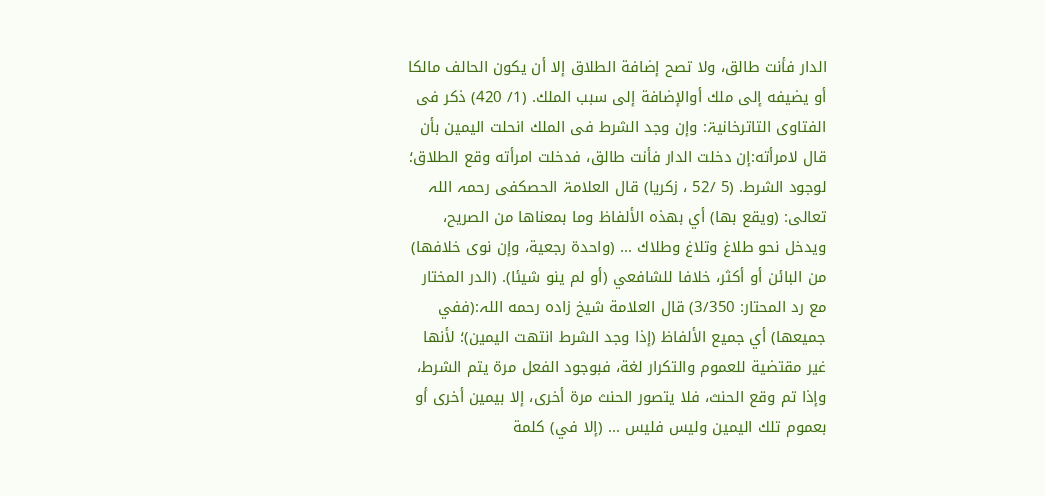الدار فأنت طالق، ولا تصح إضافة الطلاق إلا أن يكون الحالف مالكا أو يضيفه إلى ملك أوالإضافة إلى سبب الملك. (1/ 420) ذکر فی الفتاوى التاترخانیۃ: وإن وجد الشرط فى الملك انحلت اليمين بأن قال لامرأته:إن دخلت الدار فأنت طالق، فدخلت امرأته وقع الطلاق؛ لوجود الشرط. (5 /52 ، زكريا) قال العلامۃ الحصکفی رحمہ اللہ تعالی: (ويقع بها) أي بهذه الألفاظ وما بمعناها من الصريح، ويدخل نحو طلاغ وتلاغ وطلاك ... (واحدة رجعية، وإن نوى خلافها) من البائن أو أكثر، خلافا للشافعي (أو لم ينو شيئا). (الدر المختار مع رد المحتار: 3/350) قال العلامة شيخ زاده رحمه اللہ:(ففي جميعها) أي جميع الألفاظ (إذا وجد الشرط انتهت اليمين)؛ لأنها غير مقتضية للعموم والتكرار لغة، فبوجود الفعل مرة يتم الشرط، وإذا تم وقع الحنث، فلا يتصور الحنث مرة أخرى، إلا بيمين أخرى أو بعموم تلك اليمين وليس فليس ... (إلا في) كلمة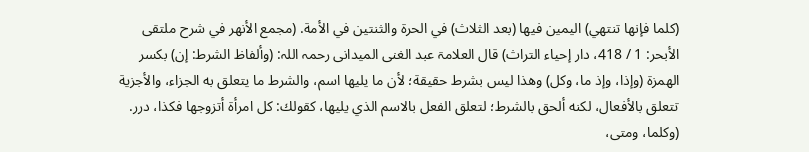(كلما فإنها تنتهي) اليمين فيها (بعد الثلاث) في الحرة والثنتين في الأمة. (مجمع الأنهر في شرح ملتقى الأبحر: 1 / 418، دار إحياء التراث) قال العلامۃ عبد الغنی المیدانی رحمہ اللہ: (وألفاظ الشرط: إن) بكسر الهمزة (وإذا، وإذ ما، وكل) وهذا ليس بشرط حقيقة؛ لأن ما يليها اسم، والشرط ما يتعلق به الجزاء، والأجزية تتعلق بالأفعال، لكنه ألحق بالشرط؛ لتعلق الفعل بالاسم الذي يليها، كقولك: كل امرأة أتزوجها فكذا، درر. (وكلما، ومتى،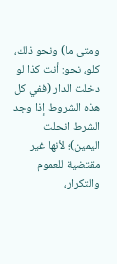ومتى ما) ونحو ذلك، كلو، نحو: أنت كذا لو دخلت الدار (ففي كل هذه الشروط إذا وجد الشرط انحلت اليمين)؛ لأنها غير مقتضية للعموم والتكرار،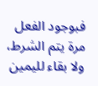فبوجود الفعل مرة يتم الشرط، ولا بقاء لليمين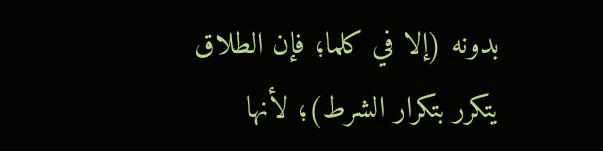بدونه (إلا في كلما؛ فإن الطلاق يتكرر بتكرار الشرط)؛ لأنها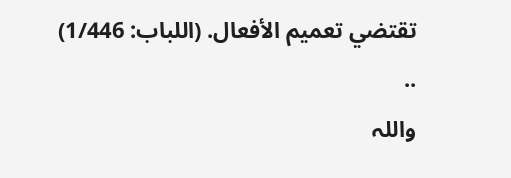تقتضي تعميم الأفعال. (اللباب: 1/446)
..
واللہ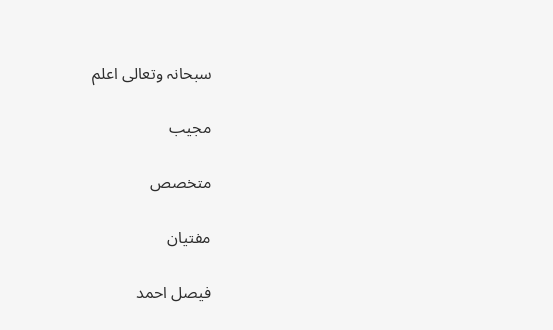سبحانہ وتعالی اعلم

مجیب

متخصص

مفتیان

فیصل احمد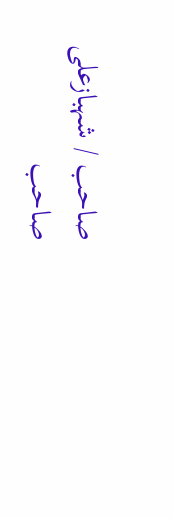صاحب / شہبازعلی صاحب